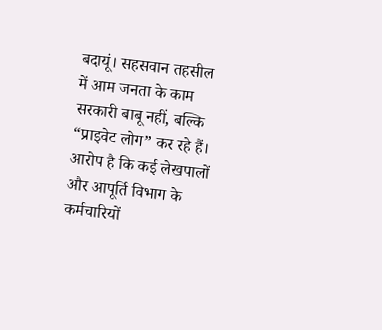बदायूं। सहसवान तहसील में आम जनता के काम सरकारी बाबू नहीं, बल्कि “प्राइवेट लोग” कर रहे हैं। आरोप है कि कई लेखपालों और आपूर्ति विभाग के कर्मचारियों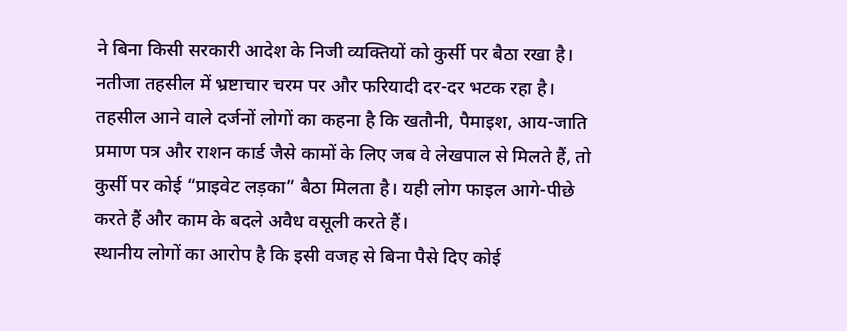ने बिना किसी सरकारी आदेश के निजी व्यक्तियों को कुर्सी पर बैठा रखा है। नतीजा तहसील में भ्रष्टाचार चरम पर और फरियादी दर-दर भटक रहा है।
तहसील आने वाले दर्जनों लोगों का कहना है कि खतौनी, पैमाइश, आय-जाति प्रमाण पत्र और राशन कार्ड जैसे कामों के लिए जब वे लेखपाल से मिलते हैं, तो कुर्सी पर कोई “प्राइवेट लड़का” बैठा मिलता है। यही लोग फाइल आगे-पीछे करते हैं और काम के बदले अवैध वसूली करते हैं।
स्थानीय लोगों का आरोप है कि इसी वजह से बिना पैसे दिए कोई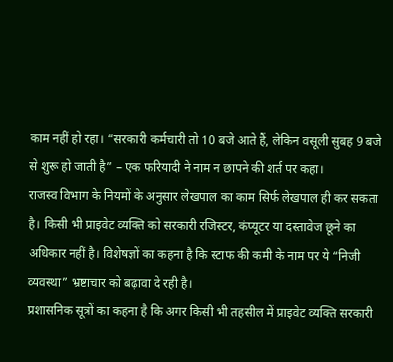काम नहीं हो रहा। “सरकारी कर्मचारी तो 10 बजे आते हैं, लेकिन वसूली सुबह 9 बजे से शुरू हो जाती है” – एक फरियादी ने नाम न छापने की शर्त पर कहा।
राजस्व विभाग के नियमों के अनुसार लेखपाल का काम सिर्फ लेखपाल ही कर सकता है। किसी भी प्राइवेट व्यक्ति को सरकारी रजिस्टर, कंप्यूटर या दस्तावेज छूने का अधिकार नहीं है। विशेषज्ञों का कहना है कि स्टाफ की कमी के नाम पर ये “निजी व्यवस्था” भ्रष्टाचार को बढ़ावा दे रही है।
प्रशासनिक सूत्रों का कहना है कि अगर किसी भी तहसील में प्राइवेट व्यक्ति सरकारी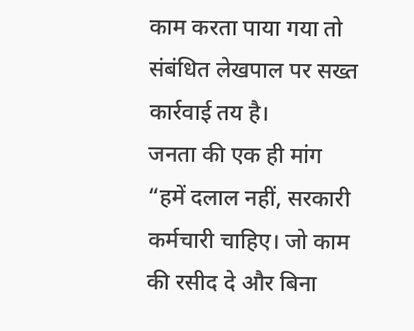काम करता पाया गया तो संबंधित लेखपाल पर सख्त कार्रवाई तय है।
जनता की एक ही मांग
“हमें दलाल नहीं, सरकारी कर्मचारी चाहिए। जो काम की रसीद दे और बिना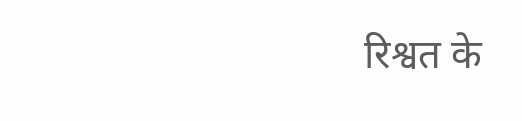रिश्वत के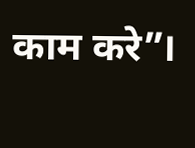काम करे”।